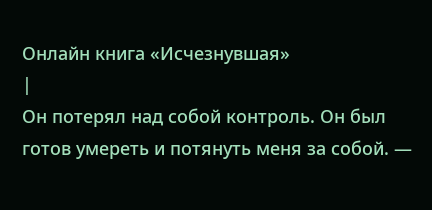Онлайн книга «Исчезнувшая»
|
Он потерял над собой контроль. Он был готов умереть и потянуть меня за собой. —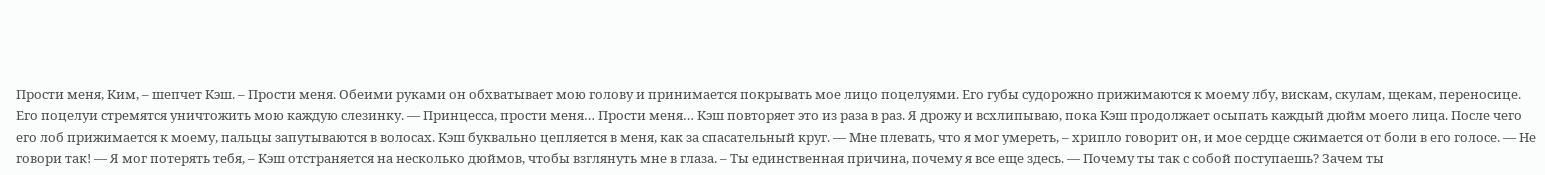Прости меня, Ким, – шепчет Кэш. – Прости меня. Обеими руками он обхватывает мою голову и принимается покрывать мое лицо поцелуями. Его губы судорожно прижимаются к моему лбу, вискам, скулам, щекам, переносице. Его поцелуи стремятся уничтожить мою каждую слезинку. — Принцесса, прости меня… Прости меня… Кэш повторяет это из раза в раз. Я дрожу и всхлипываю, пока Кэш продолжает осыпать каждый дюйм моего лица. После чего его лоб прижимается к моему, пальцы запутываются в волосах. Кэш буквально цепляется в меня, как за спасательный круг. — Мне плевать, что я мог умереть, – хрипло говорит он, и мое сердце сжимается от боли в его голосе. — Не говори так! — Я мог потерять тебя, – Кэш отстраняется на несколько дюймов, чтобы взглянуть мне в глаза. – Ты единственная причина, почему я все еще здесь. — Почему ты так с собой поступаешь? Зачем ты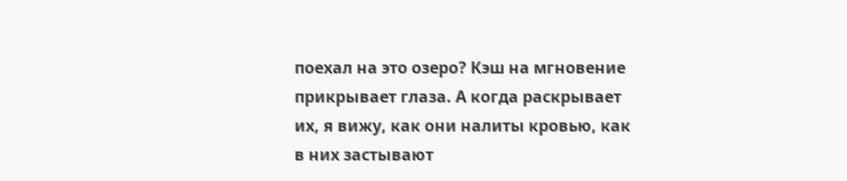поехал на это озеро? Кэш на мгновение прикрывает глаза. А когда раскрывает их, я вижу, как они налиты кровью, как в них застывают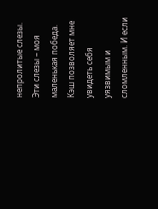непролитые слезы. Эти слезы – моя маленькая победа. Кэш позволяет мне увидеть себя уязвимым и сломленным. И если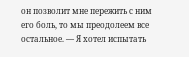он позволит мне пережить с ним его боль, то мы преодолеем все остальное. — Я хотел испытать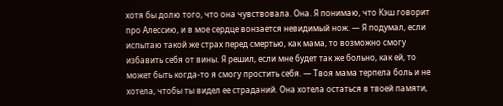хотя бы долю того, что она чувствовала. Она. Я понимаю, что Кэш говорит про Алессию, и в мое сердце вонзается невидимый нож. — Я подумал, если испытаю такой же страх перед смертью, как мама, то возможно смогу избавить себя от вины. Я решил, если мне будет так же больно, как ей, то может быть когда-то я смогу простить себя. — Твоя мама терпела боль и не хотела, чтобы ты видел ее страданий. Она хотела остаться в твоей памяти,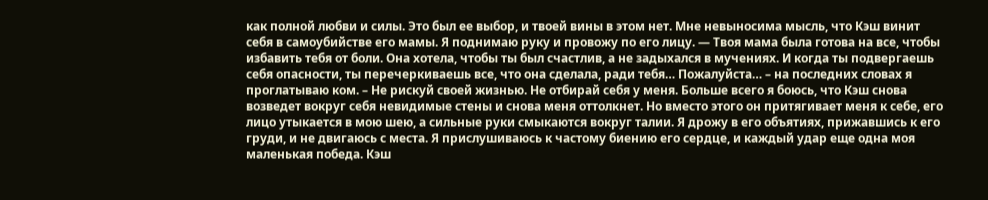как полной любви и силы. Это был ее выбор, и твоей вины в этом нет. Мне невыносима мысль, что Кэш винит себя в самоубийстве его мамы. Я поднимаю руку и провожу по его лицу. — Твоя мама была готова на все, чтобы избавить тебя от боли. Она хотела, чтобы ты был счастлив, а не задыхался в мучениях. И когда ты подвергаешь себя опасности, ты перечеркиваешь все, что она сделала, ради тебя… Пожалуйста… – на последних словах я проглатываю ком. – Не рискуй своей жизнью. Не отбирай себя у меня. Больше всего я боюсь, что Кэш снова возведет вокруг себя невидимые стены и снова меня оттолкнет. Но вместо этого он притягивает меня к себе, его лицо утыкается в мою шею, а сильные руки смыкаются вокруг талии. Я дрожу в его объятиях, прижавшись к его груди, и не двигаюсь с места. Я прислушиваюсь к частому биению его сердце, и каждый удар еще одна моя маленькая победа. Кэш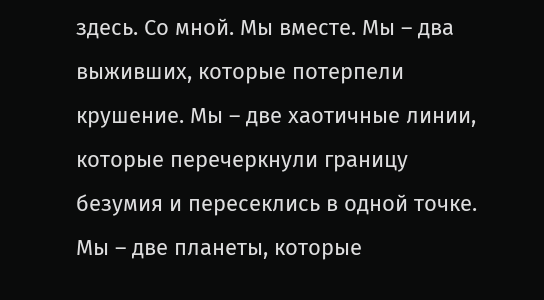здесь. Со мной. Мы вместе. Мы – два выживших, которые потерпели крушение. Мы – две хаотичные линии, которые перечеркнули границу безумия и пересеклись в одной точке. Мы – две планеты, которые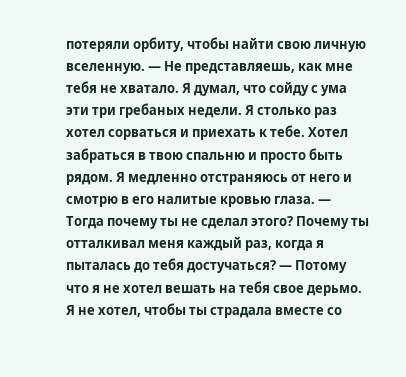потеряли орбиту, чтобы найти свою личную вселенную. — Не представляешь, как мне тебя не хватало. Я думал, что сойду с ума эти три гребаных недели. Я столько раз хотел сорваться и приехать к тебе. Хотел забраться в твою спальню и просто быть рядом. Я медленно отстраняюсь от него и смотрю в его налитые кровью глаза. — Тогда почему ты не сделал этого? Почему ты отталкивал меня каждый раз, когда я пыталась до тебя достучаться? — Потому что я не хотел вешать на тебя свое дерьмо. Я не хотел, чтобы ты страдала вместе со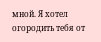мной. Я хотел огородить тебя от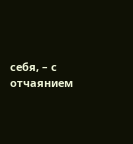себя, – с отчаянием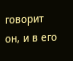говорит он, и в его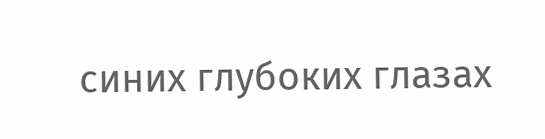синих глубоких глазах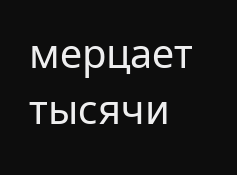мерцает тысячи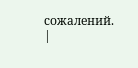сожалений. |